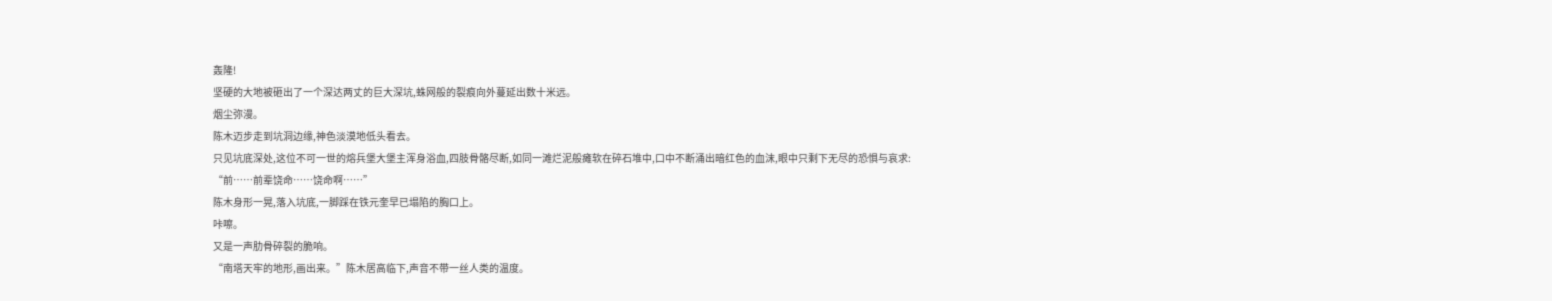轰隆!
坚硬的大地被砸出了一个深达两丈的巨大深坑,蛛网般的裂痕向外蔓延出数十米远。
烟尘弥漫。
陈木迈步走到坑洞边缘,神色淡漠地低头看去。
只见坑底深处,这位不可一世的熔兵堡大堡主浑身浴血,四肢骨骼尽断,如同一滩烂泥般瘫软在碎石堆中,口中不断涌出暗红色的血沫,眼中只剩下无尽的恐惧与哀求:
“前……前辈饶命……饶命啊……”
陈木身形一晃,落入坑底,一脚踩在铁元奎早已塌陷的胸口上。
咔嚓。
又是一声肋骨碎裂的脆响。
“南塔天牢的地形,画出来。”陈木居高临下,声音不带一丝人类的温度。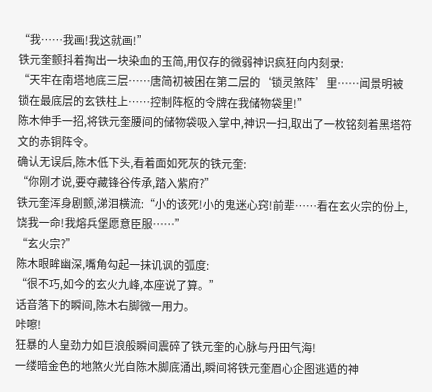“我……我画!我这就画!”
铁元奎颤抖着掏出一块染血的玉简,用仅存的微弱神识疯狂向内刻录:
“天牢在南塔地底三层……唐简初被困在第二层的‘锁灵煞阵’里……闻景明被锁在最底层的玄铁柱上……控制阵枢的令牌在我储物袋里!”
陈木伸手一招,将铁元奎腰间的储物袋吸入掌中,神识一扫,取出了一枚铭刻着黑塔符文的赤铜阵令。
确认无误后,陈木低下头,看着面如死灰的铁元奎:
“你刚才说,要夺藏锋谷传承,踏入紫府?”
铁元奎浑身剧颤,涕泪横流:“小的该死!小的鬼迷心窍!前辈……看在玄火宗的份上,饶我一命!我熔兵堡愿意臣服……”
“玄火宗?”
陈木眼眸幽深,嘴角勾起一抹讥讽的弧度:
“很不巧,如今的玄火九峰,本座说了算。”
话音落下的瞬间,陈木右脚微一用力。
咔嚓!
狂暴的人皇劲力如巨浪般瞬间震碎了铁元奎的心脉与丹田气海!
一缕暗金色的地煞火光自陈木脚底涌出,瞬间将铁元奎眉心企图逃遁的神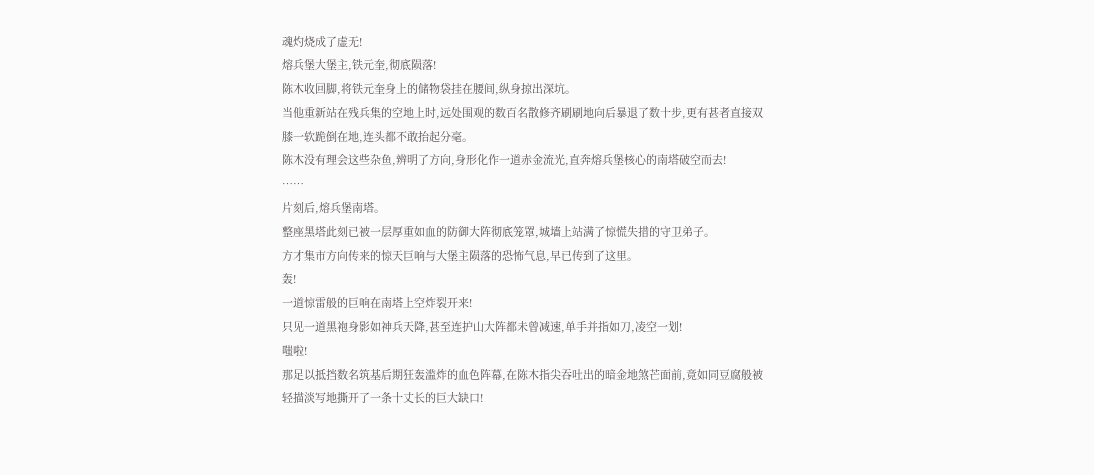魂灼烧成了虚无!
熔兵堡大堡主,铁元奎,彻底陨落!
陈木收回脚,将铁元奎身上的储物袋挂在腰间,纵身掠出深坑。
当他重新站在残兵集的空地上时,远处围观的数百名散修齐刷刷地向后暴退了数十步,更有甚者直接双膝一软跪倒在地,连头都不敢抬起分毫。
陈木没有理会这些杂鱼,辨明了方向,身形化作一道赤金流光,直奔熔兵堡核心的南塔破空而去!
……
片刻后,熔兵堡南塔。
整座黑塔此刻已被一层厚重如血的防御大阵彻底笼罩,城墙上站满了惊慌失措的守卫弟子。
方才集市方向传来的惊天巨响与大堡主陨落的恐怖气息,早已传到了这里。
轰!
一道惊雷般的巨响在南塔上空炸裂开来!
只见一道黑袍身影如神兵天降,甚至连护山大阵都未曾减速,单手并指如刀,凌空一划!
嗤啦!
那足以抵挡数名筑基后期狂轰滥炸的血色阵幕,在陈木指尖吞吐出的暗金地煞芒面前,竟如同豆腐般被轻描淡写地撕开了一条十丈长的巨大缺口!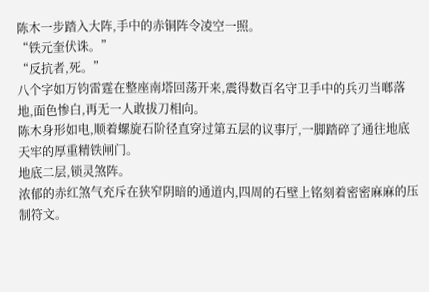陈木一步踏入大阵,手中的赤铜阵令凌空一照。
“铁元奎伏诛。”
“反抗者,死。”
八个字如万钧雷霆在整座南塔回荡开来,震得数百名守卫手中的兵刃当啷落地,面色惨白,再无一人敢拔刀相向。
陈木身形如电,顺着螺旋石阶径直穿过第五层的议事厅,一脚踏碎了通往地底天牢的厚重精铁闸门。
地底二层,锁灵煞阵。
浓郁的赤红煞气充斥在狭窄阴暗的通道内,四周的石壁上铭刻着密密麻麻的压制符文。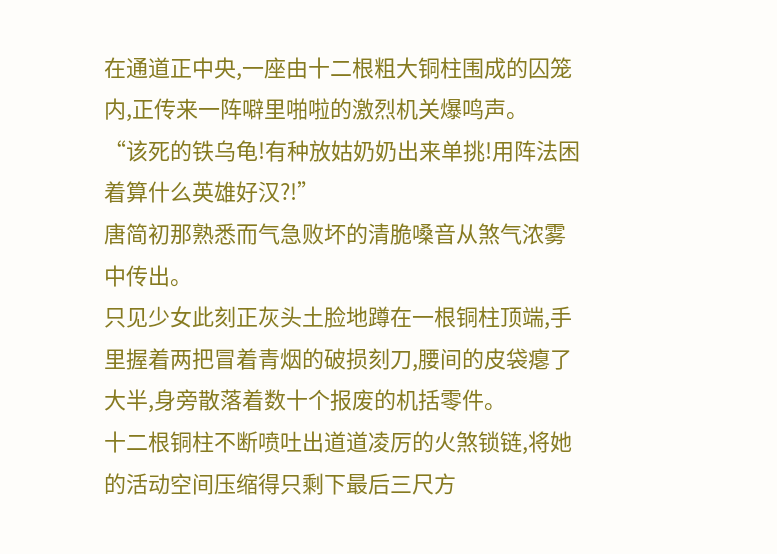在通道正中央,一座由十二根粗大铜柱围成的囚笼内,正传来一阵噼里啪啦的激烈机关爆鸣声。
“该死的铁乌龟!有种放姑奶奶出来单挑!用阵法困着算什么英雄好汉?!”
唐简初那熟悉而气急败坏的清脆嗓音从煞气浓雾中传出。
只见少女此刻正灰头土脸地蹲在一根铜柱顶端,手里握着两把冒着青烟的破损刻刀,腰间的皮袋瘪了大半,身旁散落着数十个报废的机括零件。
十二根铜柱不断喷吐出道道凌厉的火煞锁链,将她的活动空间压缩得只剩下最后三尺方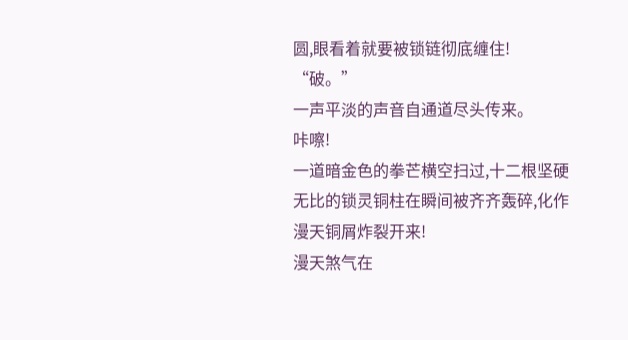圆,眼看着就要被锁链彻底缠住!
“破。”
一声平淡的声音自通道尽头传来。
咔嚓!
一道暗金色的拳芒横空扫过,十二根坚硬无比的锁灵铜柱在瞬间被齐齐轰碎,化作漫天铜屑炸裂开来!
漫天煞气在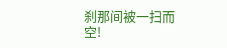刹那间被一扫而空!